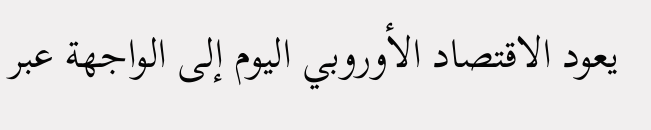يعود الاقتصاد الأوروبي اليوم إلى الواجهة عبر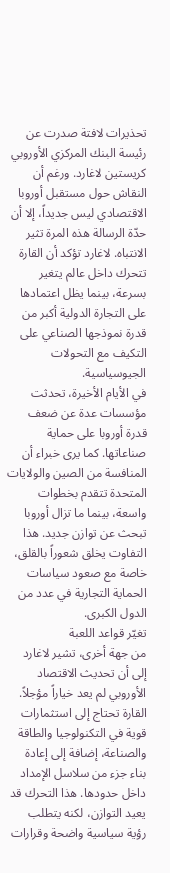تحذيرات لافتة صدرت عن رئيسة البنك المركزي الأوروبي كريستين لاغارد. ورغم أن النقاش حول مستقبل أوروبا الاقتصادي ليس جديداً، إلا أن حدّة الرسالة هذه المرة تثير الانتباه. لاغارد تؤكد أن القارة تتحرك داخل عالم يتغير بسرعة، بينما يظل اعتمادها على التجارة الدولية أكبر من قدرة نموذجها الصناعي على التكيف مع التحولات الجيوسياسية.
في الأيام الأخيرة، تحدثت مؤسسات عدة عن ضعف قدرة أوروبا على حماية صناعاتها. كما يرى خبراء أن المنافسة من الصين والولايات المتحدة تتقدم بخطوات واسعة، بينما ما تزال أوروبا تبحث عن توازن جديد. هذا التفاوت يخلق شعوراً بالقلق، خاصة مع صعود سياسات الحماية التجارية في عدد من الدول الكبرى.
تغيّر قواعد اللعبة
من جهة أخرى، تشير لاغارد إلى أن تحديث الاقتصاد الأوروبي لم يعد خياراً مؤجلاً. القارة تحتاج إلى استثمارات قوية في التكنولوجيا والطاقة والصناعة، إضافة إلى إعادة بناء جزء من سلاسل الإمداد داخل حدودها. هذا التحرك قد يعيد التوازن، لكنه يتطلب رؤية سياسية واضحة وقرارات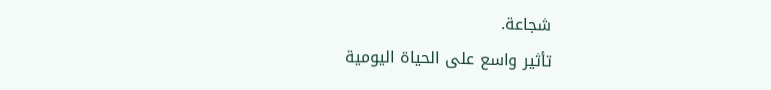شجاعة.
تأثير واسع على الحياة اليومية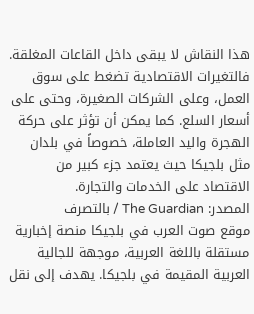هذا النقاش لا يبقى داخل القاعات المغلقة. فالتغيرات الاقتصادية تضغط على سوق العمل، وعلى الشركات الصغيرة، وحتى على أسعار السلع. كما يمكن أن تؤثر على حركة الهجرة واليد العاملة، خصوصاً في بلدان مثل بلجيكا حيث يعتمد جزء كبير من الاقتصاد على الخدمات والتجارة.
المصدر: The Guardian / بالتصرف
موقع صوت العرب في بلجيكا منصة إخبارية مستقلة باللغة العربية، موجهة للجالية العربية المقيمة في بلجيكا. يهدف إلى نقل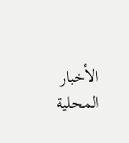الأخبار المحلية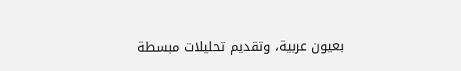بعيون عربية، وتقديم تحليلات مبسطة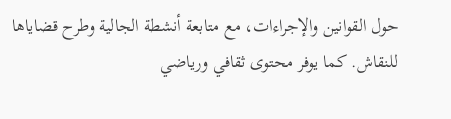حول القوانين والإجراءات، مع متابعة أنشطة الجالية وطرح قضاياها للنقاش. كما يوفر محتوى ثقافي ورياضي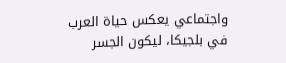واجتماعي يعكس حياة العرب في بلجيكا، ليكون الجسر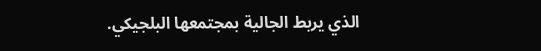الذي يربط الجالية بمجتمعها البلجيكي.